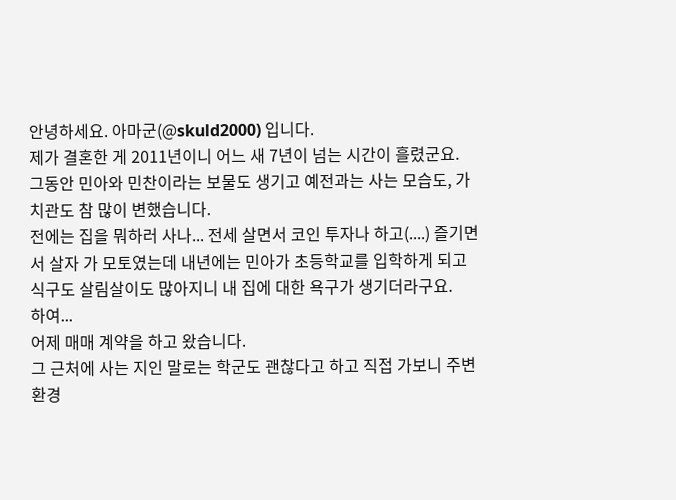안녕하세요. 아마군(@skuld2000) 입니다.
제가 결혼한 게 2011년이니 어느 새 7년이 넘는 시간이 흘렸군요.
그동안 민아와 민찬이라는 보물도 생기고 예전과는 사는 모습도, 가치관도 참 많이 변했습니다.
전에는 집을 뭐하러 사나... 전세 살면서 코인 투자나 하고(....) 즐기면서 살자 가 모토였는데 내년에는 민아가 초등학교를 입학하게 되고 식구도 살림살이도 많아지니 내 집에 대한 욕구가 생기더라구요.
하여...
어제 매매 계약을 하고 왔습니다.
그 근처에 사는 지인 말로는 학군도 괜찮다고 하고 직접 가보니 주변 환경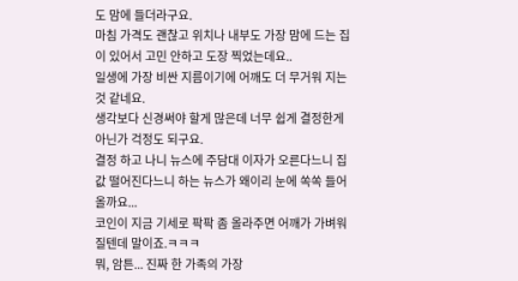도 맘에 들더라구요.
마침 가격도 괜찮고 위치나 내부도 가장 맘에 드는 집이 있어서 고민 안하고 도장 찍었는데요..
일생에 가장 비싼 지름이기에 어깨도 더 무거워 지는 것 같네요.
생각보다 신경써야 할게 많은데 너무 쉽게 결정한게 아닌가 걱정도 되구요.
결정 하고 나니 뉴스에 주담대 이자가 오른다느니 집값 떨어진다느니 하는 뉴스가 왜이리 눈에 쏙쏙 들어올까요...
코인이 지금 기세로 팍팍 좀 올라주면 어깨가 가벼워 질텐데 말이죠.ㅋㅋㅋ
뭐, 암튼... 진짜 한 가족의 가장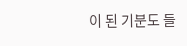이 된 기분도 들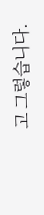고 그렇습니다.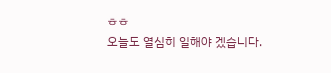ㅎㅎ
오늘도 열심히 일해야 겠습니다.